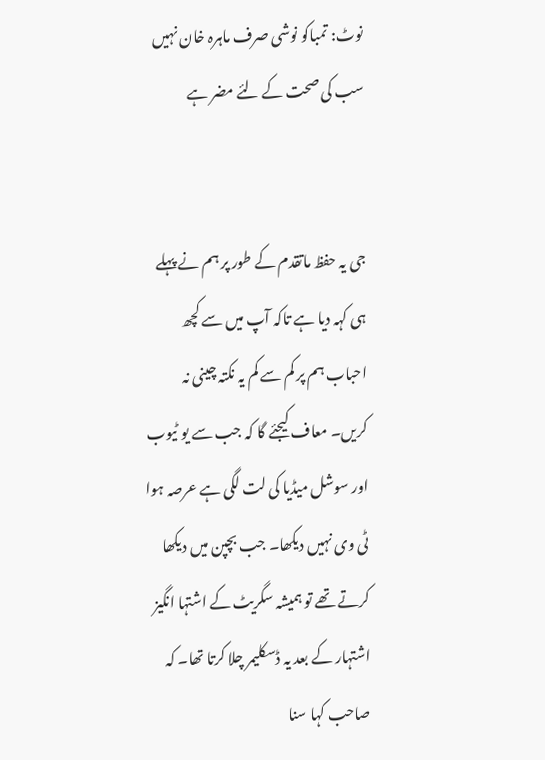نوٹ: تمباکو نوشی صرف ماہرہ خان نہیں سب کی صحت کے لئے مضر ہے


جی یہ حفظ ماتقدم کے طور پر ہم نے پہلے ہی کہہ دیا ہے تاکہ آپ میں سے کچھ احباب ہم پر کم سے کم یہ نکتہ چینی نہ کریں۔ معاف کیجئے گا کہ جب سے یو ٹیوب اور سوشل میڈیا کی لت لگی ہے عرصہ ہوا ٹی وی نہیں دیکھا۔ جب بچپن میں دیکھا کرتے تھے تو ہمیشہ سگریٹ کے اشتہا انگیز اشتہار کے بعد یہ ڈسکلیمر چلا کرتا تھا۔ کہ صاحب کہا سنا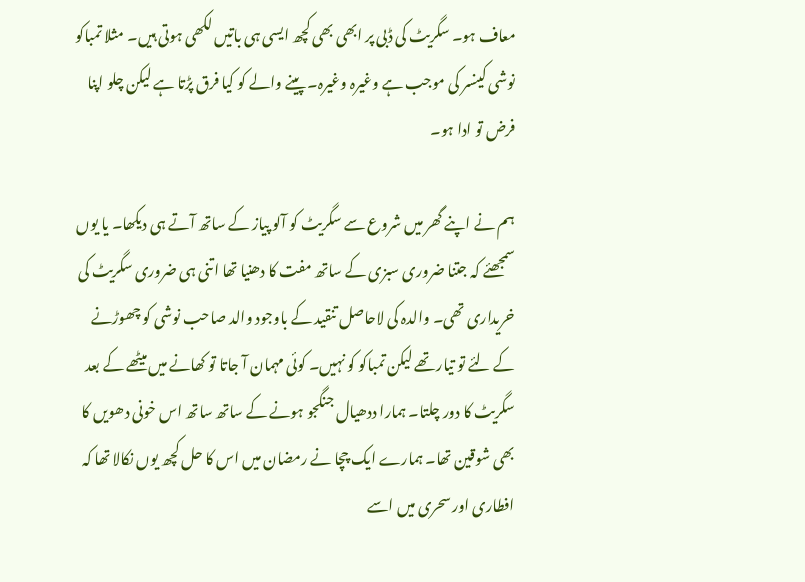معاف ہو۔ سگریٹ کی ڈبی پر ابھی بھی کچھ ایسی ہی باتیں لکھی ہوتی ہیں۔ مثلا تمباکو نوشی کینسر کی موجب ہے وغیرہ وغیرہ۔ پینے والے کو کیا فرق پڑتا ہے لیکن چلو اپنا فرض تو ادا ہو۔

ہم نے اپنے گھر میں شروع سے سگریٹ کو آلو پیاز کے ساتھ آتے ہی دیکھا۔ یا یوں سمجھئے کہ جتنا ضروری سبزی کے ساتھ مفت کا دھنیا تھا اتنی ہی ضروری سگریٹ کی خریداری تھی۔ والدہ کی لاحاصل تنقید کے باوجود والد صاحب نوشی کو چھوڑنے کے لئے تو تیار تھے لیکن تمباکو کو نہیں۔ کوئی مہمان آ جاتا تو کھانے میں میٹھے کے بعد سگریٹ کا دور چلتا۔ ہمارا ددھیال جنگجو ہونے کے ساتھ ساتھ اس خونی دھویں کا بھی شوقین تھا۔ ہمارے ایک چچا نے رمضان میں اس کا حل کچھ یوں نکالا تھا کہ افطاری اور سحری میں اسے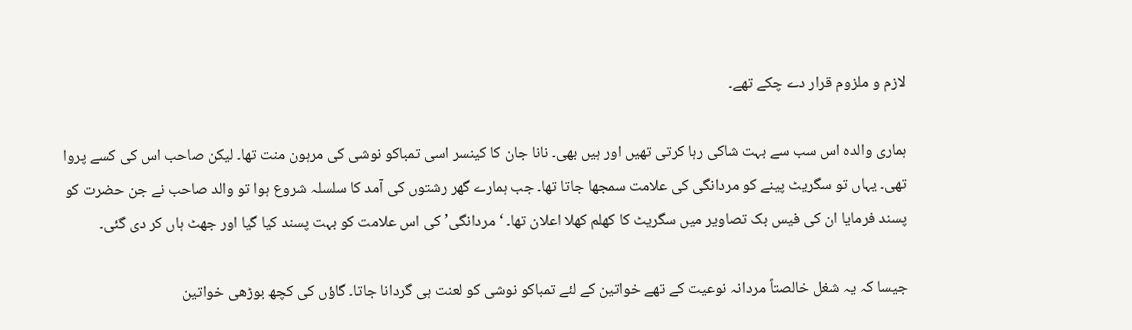لازم و ملزوم قرار دے چکے تھے۔

ہماری والدہ اس سب سے بہت شاکی رہا کرتی تھیں اور ہیں بھی۔ نانا جان کا کینسر اسی تمباکو نوشی کی مرہون منت تھا۔ لیکن صاحب اس کی کسے پروا تھی۔ یہاں تو سگریٹ پینے کو مردانگی کی علامت سمجھا جاتا تھا۔ جب ہمارے گھر رشتوں کی آمد کا سلسلہ شروع ہوا تو والد صاحب نے جن حضرت کو پسند فرمایا ان کی فیس بک تصاویر میں سگریٹ کا کھلم کھلا اعلان تھا۔ ‘مردانگی’ کی اس علامت کو بہت پسند کیا گیا اور جھٹ ہاں کر دی گئی۔

جیسا کہ یہ شغل خالصتاً مردانہ نوعیت کے تھے خواتین کے لئے تمباکو نوشی کو لعنت ہی گردانا جاتا۔ گاؤں کی کچھ بوڑھی خواتین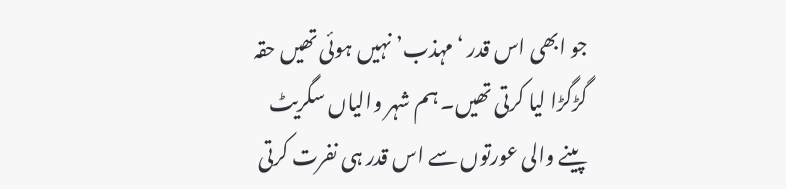جو ابھی اس قدر ‘مہذب’ نہیں ہوئی تھیں حقہ گڑگڑا لیا کرتی تھیں۔ ہم شہر والیاں سگریٹ پینے والی عورتوں سے اس قدر ہی نفرت کرتی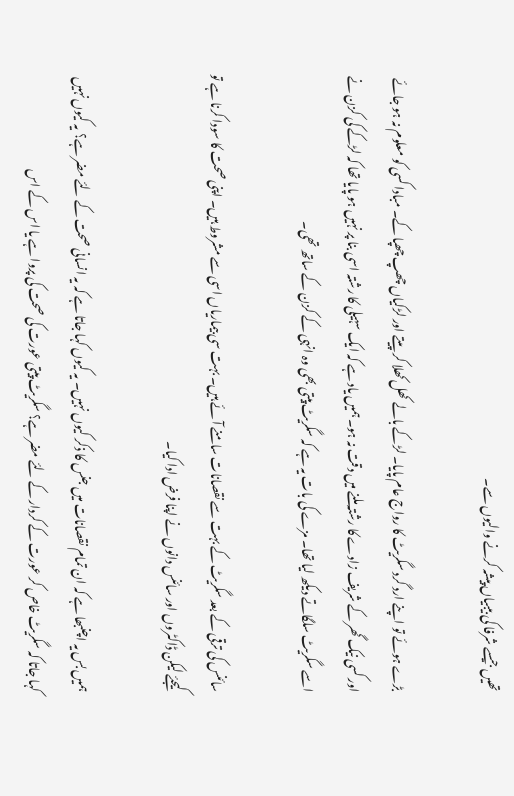تھیں جیسے شرفا کی بیبیاں پیشہ کرنے والیوں سے۔

بڑے ہوئے تو اپنے ارد گرد سگریٹ کا رواج عام پایا۔ لڑکے بالے کھل کھلا کر پیتے اور لڑکیاں چھپ چھپا کے۔ مبادا کسی کو معلوم نہ ہو جائے اور کسی نیک گھر کے شریف زادے کا رشتہ ملنے میں دقت نہ ہو۔ ہمیں یاد ہے کہ ایک سہیلی کا رشتہ اسی بنا پر نہیں ہو پایا تھا کہ لڑکے کی کزن نے اسے سگریٹ سلگاتے دیکھ لیا تھا۔ مزے کی بات یہ ہے کہ سگریٹ پیتی بھی وہ انہی کے کزن کے ساتھ تھی۔

سائنس کی ترقی کے بعد سگریٹ کے بہت سے نقصانات سامنے آئے ہیں۔ بہت سی بیماریاں اسی سے مشروط ہیں۔ اپنی صحت کا سودا کرنا ہے تو کیجئے لیکن ڈاکٹروں اور سائنس دانوں نے اپنا فرض ادا کیا۔

ہمیں بس یہ اچنبھا ہے کہ ان تمام نقصانات میں جنس کا ذکر کیوں نہیں۔ یہ کیوں کہا جاتا ہے کہ یہ انسانی صحت کے لئے مضر ہے؟ یہ کیوں نہیں کہا جاتا کہ سگریٹ خاص کر عورت کے کردار کے لئے مضر ہے؟ سگریٹ پیتی عورت کی صحت کی پروا ہے یا اس کے اس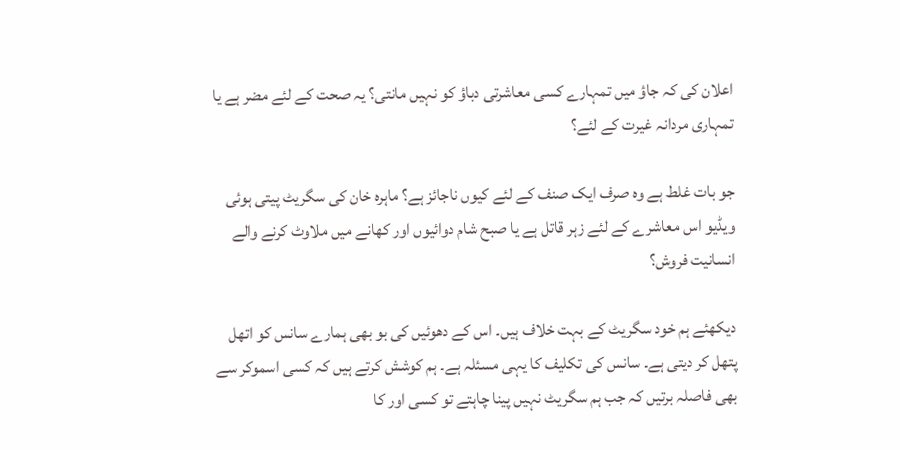اعلان کی کہ جاؤ میں تمہارے کسی معاشرتی دباؤ کو نہیں مانتی؟ یہ صحت کے لئے مضر ہے یا تمہاری مردانہ غیرت کے لئے؟

جو بات غلط ہے وہ صرف ایک صنف کے لئے کیوں ناجائز ہے؟ ماہرہ خان کی سگریٹ پیتی ہوئی ویڈیو اس معاشرے کے لئے زہر قاتل ہے یا صبح شام دوائیوں اور کھانے میں ملاوٹ کرنے والے انسانیت فروش؟

دیکھئے ہم خود سگریٹ کے بہت خلاف ہیں۔ اس کے دھوئیں کی بو بھی ہمارے سانس کو اتھل پتھل کر دیتی ہے۔ سانس کی تکلیف کا یہی مسئلہ ہے۔ ہم کوشش کرتے ہیں کہ کسی اسموکر سے بھی فاصلہ برتیں کہ جب ہم سگریٹ نہیں پینا چاہتے تو کسی اور کا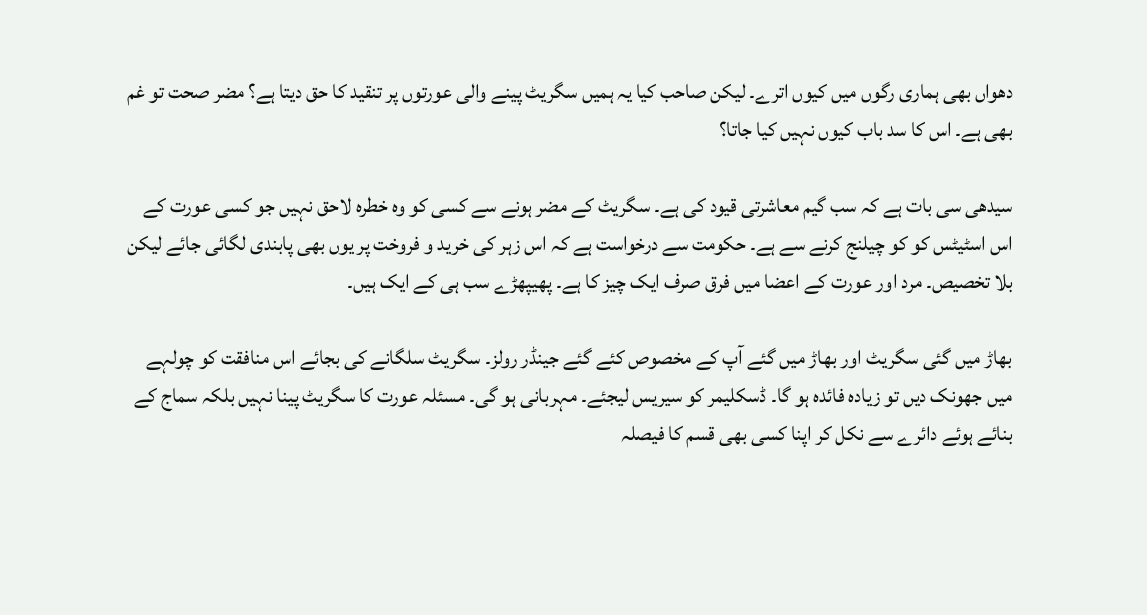دھواں بھی ہماری رگوں میں کیوں اترے۔ لیکن صاحب کیا یہ ہمیں سگریٹ پینے والی عورتوں پر تنقید کا حق دیتا ہے؟ مضر صحت تو غم بھی ہے۔ اس کا سد باب کیوں نہیں کیا جاتا؟

سیدھی سی بات ہے کہ سب گیم معاشرتی قیود کی ہے۔ سگریٹ کے مضر ہونے سے کسی کو وہ خطرہ لاحق نہیں جو کسی عورت کے اس اسٹیٹس کو کو چیلنج کرنے سے ہے۔ حکومت سے درخواست ہے کہ اس زہر کی خرید و فروخت پر یوں بھی پابندی لگائی جائے لیکن بلا تخصیص۔ مرد اور عورت کے اعضا میں فرق صرف ایک چیز کا ہے۔ پھیپھڑے سب ہی کے ایک ہیں۔

بھاڑ میں گئی سگریٹ اور بھاڑ میں گئے آپ کے مخصوص کئے گئے جینڈر رولز۔ سگریٹ سلگانے کی بجائے اس منافقت کو چولہے میں جھونک دیں تو زیادہ فائدہ ہو گا۔ ڈسکلیمر کو سیریس لیجئے۔ مہربانی ہو گی۔ مسئلہ عورت کا سگریٹ پینا نہیں بلکہ سماج کے بنائے ہوئے دائرے سے نکل کر اپنا کسی بھی قسم کا فیصلہ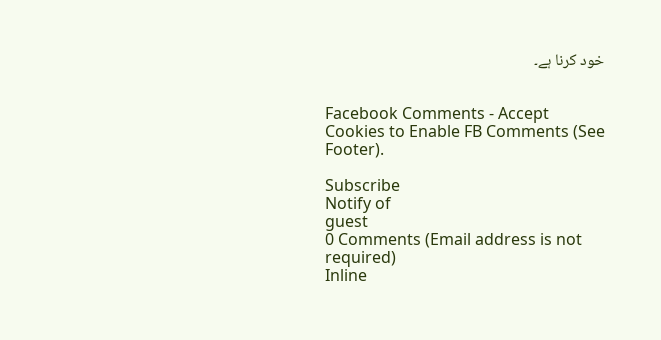خود کرنا ہے۔


Facebook Comments - Accept Cookies to Enable FB Comments (See Footer).

Subscribe
Notify of
guest
0 Comments (Email address is not required)
Inline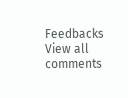Feedbacks
View all comments